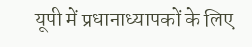यूपी में प्रधानाध्यापकों के लिए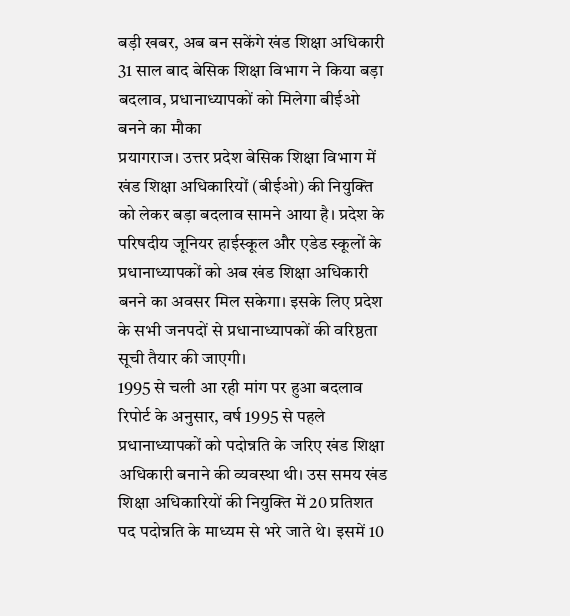बड़ी खबर, अब बन सकेंगे खंड शिक्षा अधिकारी
31 साल बाद बेसिक शिक्षा विभाग ने किया बड़ा बदलाव, प्रधानाध्यापकों को मिलेगा बीईओ बनने का मौका
प्रयागराज। उत्तर प्रदेश बेसिक शिक्षा विभाग में खंड शिक्षा अधिकारियों (बीईओ) की नियुक्ति को लेकर बड़ा बदलाव सामने आया है। प्रदेश के परिषदीय जूनियर हाईस्कूल और एडेड स्कूलों के प्रधानाध्यापकों को अब खंड शिक्षा अधिकारी बनने का अवसर मिल सकेगा। इसके लिए प्रदेश के सभी जनपदों से प्रधानाध्यापकों की वरिष्ठता सूची तैयार की जाएगी।
1995 से चली आ रही मांग पर हुआ बदलाव
रिपोर्ट के अनुसार, वर्ष 1995 से पहले प्रधानाध्यापकों को पदोन्नति के जरिए खंड शिक्षा अधिकारी बनाने की व्यवस्था थी। उस समय खंड शिक्षा अधिकारियों की नियुक्ति में 20 प्रतिशत पद पदोन्नति के माध्यम से भरे जाते थे। इसमें 10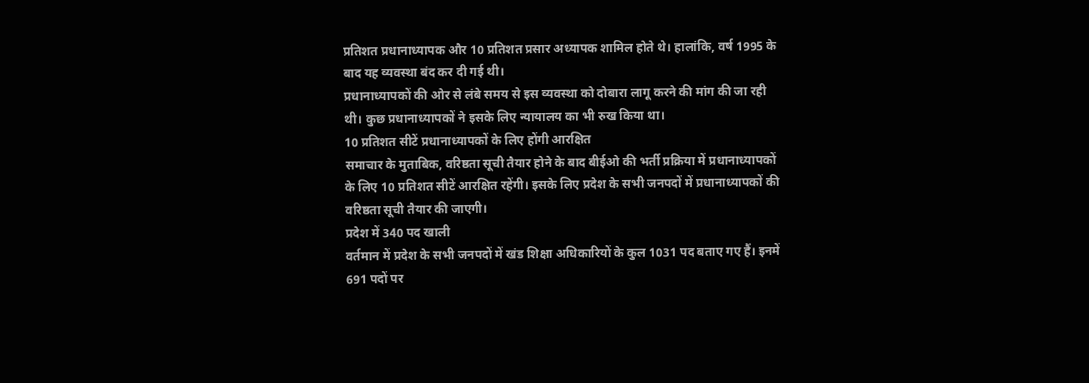प्रतिशत प्रधानाध्यापक और 10 प्रतिशत प्रसार अध्यापक शामिल होते थे। हालांकि, वर्ष 1995 के बाद यह व्यवस्था बंद कर दी गई थी।
प्रधानाध्यापकों की ओर से लंबे समय से इस व्यवस्था को दोबारा लागू करने की मांग की जा रही थी। कुछ प्रधानाध्यापकों ने इसके लिए न्यायालय का भी रुख किया था।
10 प्रतिशत सीटें प्रधानाध्यापकों के लिए होंगी आरक्षित
समाचार के मुताबिक, वरिष्ठता सूची तैयार होने के बाद बीईओ की भर्ती प्रक्रिया में प्रधानाध्यापकों के लिए 10 प्रतिशत सीटें आरक्षित रहेंगी। इसके लिए प्रदेश के सभी जनपदों में प्रधानाध्यापकों की वरिष्ठता सूची तैयार की जाएगी।
प्रदेश में 340 पद खाली
वर्तमान में प्रदेश के सभी जनपदों में खंड शिक्षा अधिकारियों के कुल 1031 पद बताए गए हैं। इनमें 691 पदों पर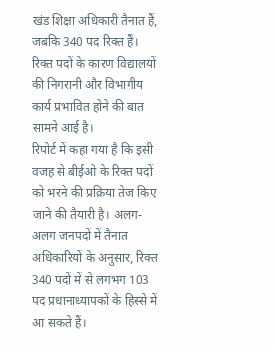खंड शिक्षा अधिकारी तैनात हैं, जबकि 340 पद रिक्त हैं। रिक्त पदों के कारण विद्यालयों की निगरानी और विभागीय कार्य प्रभावित होने की बात सामने आई है।
रिपोर्ट में कहा गया है कि इसी वजह से बीईओ के रिक्त पदों को भरने की प्रक्रिया तेज किए जाने की तैयारी है। अलग-अलग जनपदों में तैनात अधिकारियों के अनुसार, रिक्त 340 पदों में से लगभग 103 पद प्रधानाध्यापकों के हिस्से में आ सकते हैं।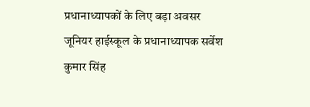प्रधानाध्यापकों के लिए बड़ा अवसर
जूनियर हाईस्कूल के प्रधानाध्यापक सर्वेश कुमार सिंह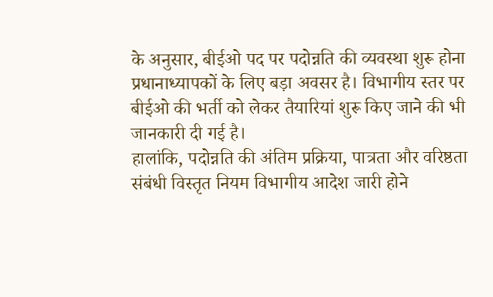के अनुसार, बीईओ पद पर पदोन्नति की व्यवस्था शुरू होना प्रधानाध्यापकों के लिए बड़ा अवसर है। विभागीय स्तर पर बीईओ की भर्ती को लेकर तैयारियां शुरू किए जाने की भी जानकारी दी गई है।
हालांकि, पदोन्नति की अंतिम प्रक्रिया, पात्रता और वरिष्ठता संबंधी विस्तृत नियम विभागीय आदेश जारी होने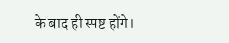के बाद ही स्पष्ट होंगे।